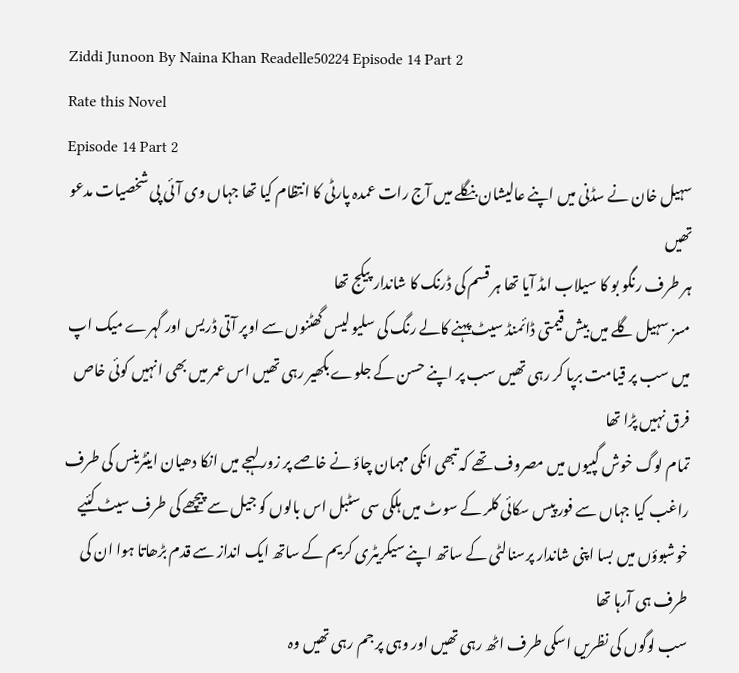Ziddi Junoon By Naina Khan Readelle50224 Episode 14 Part 2
Rate this Novel
Episode 14 Part 2
سہیل خان نے سڈنی میں اپنے عالیشان بنگلے میں آج رات عمدہ پارٹی کا انتظام کیا تھا جہاں وی آئی پی شخصیات مدعو تھیں
ہر طرف رنگو بو کا سیلاب امڈ آیا تھا ہر قسم کی ڈرنک کا شاندار پیکج تھا
مسز سہیل گلے میں بیش قیمتی ڈائمنڈ سیٹ پہنے کالے رنگ کی سلیو لیس گھٹنوں سے اوپر آتی ڈریس اور گہرے میک اپ میں سب پر قیامت برپا کر رہی تھیں سب پر اپنے حسن کے جلوے بکھیر رہی تھیں اس عمر میں بھی انہیں کوئی خاص فرق نہیں پڑا تھا
تمام لوگ خوش گپیوں میں مصروف تھے کہ تبھی انکی مہمان چاؤ نے خاصے پر زور لہجے میں انکا دھیان اینٹرینس کی طرف راغب کیا جہاں سے فور پیس سکائی کلر کے سوٹ میں ہلکی سی سٹبل اس بالوں کو جیل سے پیچھے کی طرف سیٹ کئیے
خوشبوؤں میں بسا اپنی شاندار پرسنالٹی کے ساتھ اپنے سیکریٹری کریم کے ساتھ ایک انداز سے قدم بڑھاتا ہوا ان کی
طرف ہی آرہا تھا
سب لوگوں کی نظریں اسکی طرف اٹھ رہی تھیں اور وہی پر جم رہی تھیں وہ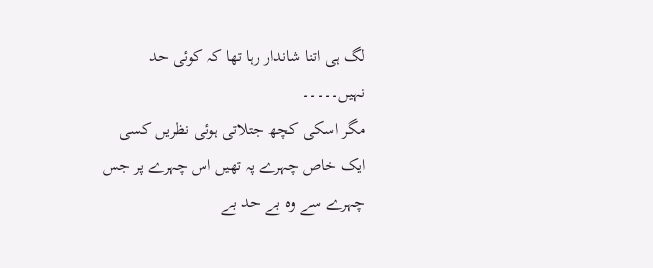لگ ہی اتنا شاندار رہا تھا کہ کوئی حد نہیں۔۔۔۔۔
مگر اسکی کچھ جتلاتی ہوئی نظریں کسی ایک خاص چہرے پہ تھیں اس چہرے پر جس چہرے سے وہ بے حد بے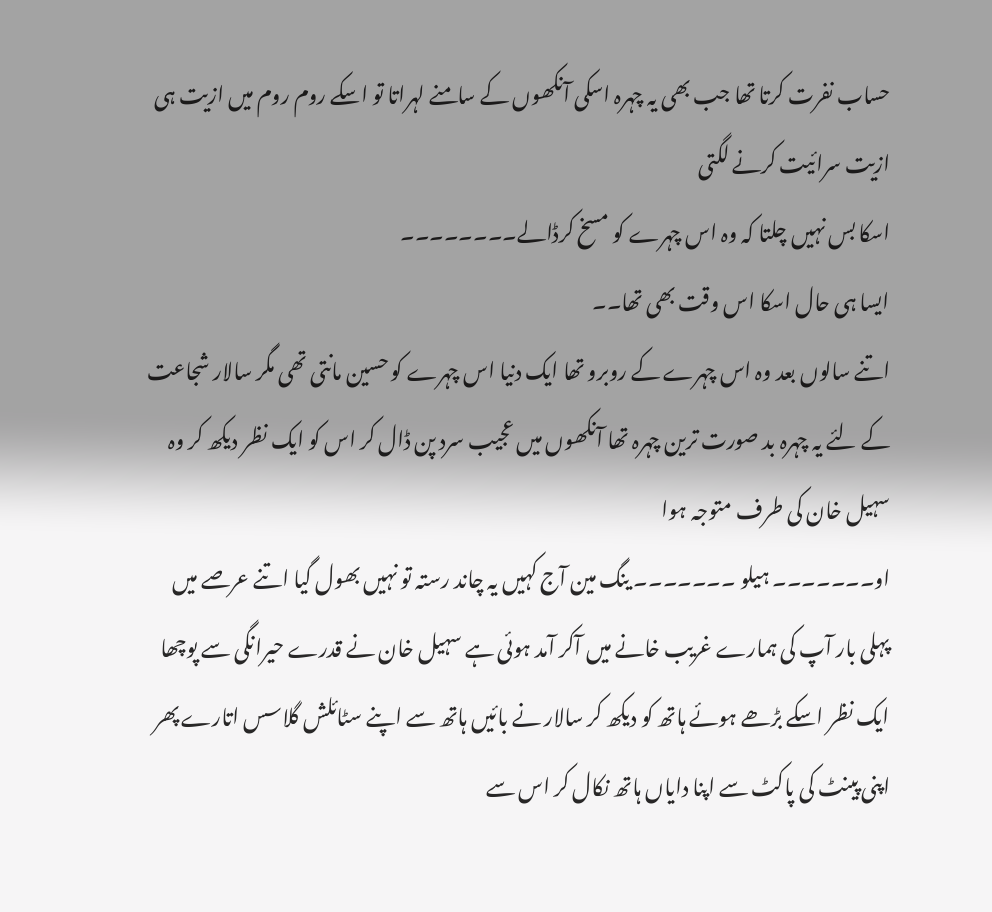حساب نفرت کرتا تھا جب بھی یہ چہرہ اسکی آنکھوں کے سامنے لہراتا تو اسکے روم روم میں ازیت ہی ازیت سرائیت کرنے لگتی
اسکا بس نہیں چلتا کہ وہ اس چہرے کو مسخ کرڈالے۔۔۔۔۔۔۔۔
ایسا ہی حال اسکا اس وقت بھی تھا۔۔
اتنے سالوں بعد وہ اس چہرے کے روبرو تھا ایک دنیا اس چہرے کو حسین مانتی تھی مگر سالار شجاعت کے لئے یہ چہرہ بد صورت ترین چہرہ تھا آنکھوں میں عجیب سرد پن ڈال کر اس کو ایک نظر دیکھ کر وہ سہیل خان کی طرف متوجہ ہوا
او۔۔۔۔۔۔۔ ہیلو ۔۔۔۔۔۔۔ ینگ مین آج کہیں یہ چاند رستہ تو نہیں بھول گیا اتنے عرصے میں پہلی بار آپ کی ہمارے غریب خانے میں آکر آمد ہوئی ہے سہیل خان نے قدرے حیرانگی سے پوچھا
ایک نظر اسکے بڑھے ہوئے ہاتھ کو دیکھ کر سالار نے بائیں ہاتھ سے اپنے سٹائلش گلاسس اتارے پھر اپنی پینٹ کی پاکٹ سے اپنا دایاں ہاتھ نکال کر اس سے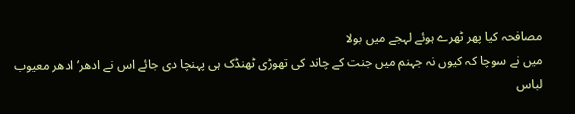مصافحہ کیا پھر ٹھرے ہوئے لہجے میں بولا
میں نے سوچا کہ کیوں نہ جہنم میں جنت کے چاند کی تھوڑی ٹھنڈک ہی پہنچا دی جائے اس نے ادھر’ادھر معیوب لباس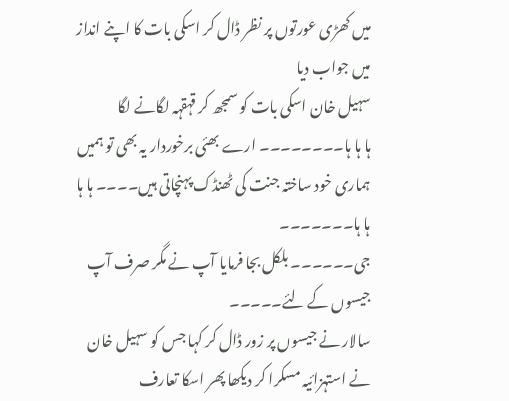میں کھڑی عورتوں پر نظر ڈال کر اسکی بات کا اپنے انداز میں جواب دیا
سہیل خان اسکی بات کو سمجھ کر قہقہہ لگانے لگا
ہا ہا ہا۔۔۔۔۔۔۔۔ ارے بھئی برخوردار یہ بھی تو ہمیں ہماری خود ساختہ جنت کی ٹھنڈک پہنچاتی ہیں۔۔۔۔ ہا ہا ہا ہا۔۔۔۔۔۔۔
جی۔۔۔۔۔۔ بلکل بجا فرمایا آپ نے مگر صرف آپ جیسوں کے لئے۔۔۔۔۔
سالار نے جیسوں پر زور ڈال کر کہا جس کو سہیل خان نے استہزائیہ مسکرا کر دیکھا پھر اسکا تعارف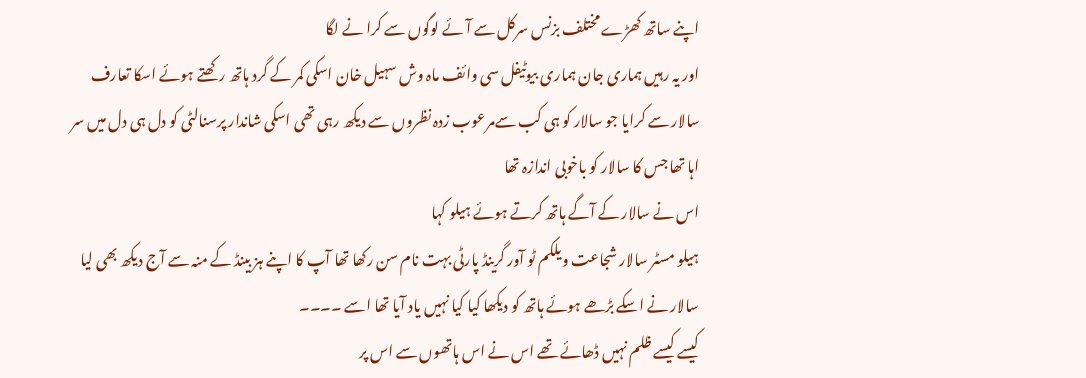اپنے ساتھ کھڑے مختلف بزنس سرکل سے آئے لوگوں سے کرا نے لگا
اور یہ رہیں ہماری جان ہماری بیوٹیفل سی وائف ماہ وش سہیل خان اسکی کمر کے گرد ہاتھ رکھتے ہوئے اسکا تعارف سالار سے کرایا جو سالار کو ہی کب سےمرعوب زدہ نظروں سے دیکھ رہی تھی اسکی شاندار پرسنالٹی کو دل ہی دل میں سر اہا تھا جس کا سالار کو باخوبی اندازہ تھا
اس نے سالار کے آگے ہاتھ کرتے ہوئے ہیلو کہا
ہیلو مسٹر سالار شجاعت ویلکم ٹو آور گرینڈ پارٹی بہت نام سن رکھا تھا آپ کا اپنے ہز بینڈ کے منہ سے آج دیکھ بھی لیا
سالار نے اسکے بڑھے ہوئے ہاتھ کو دیکھا کیا کیا نہیں یاد آیا تھا اسے ۔۔۔۔
کیسے کیسے ظلم نہیں ڈھائے تھے اس نے اس ہاتھوں سے اس پر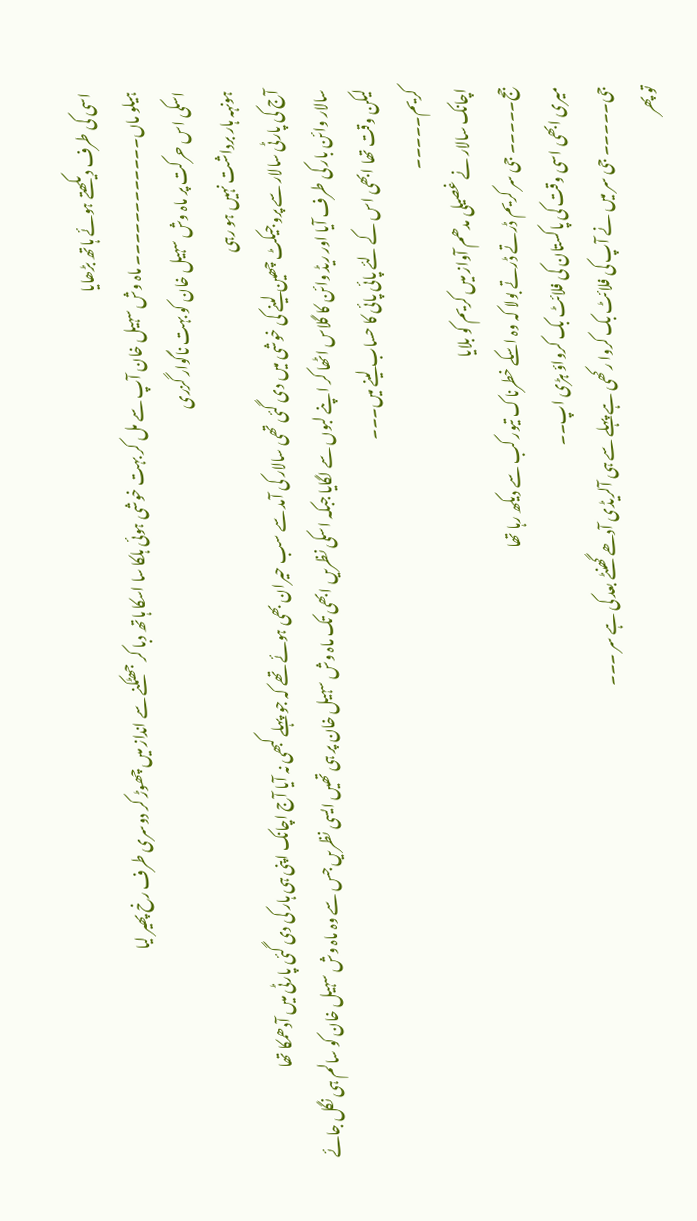اسی کی طرف دیکھتے ہوئے ہاتھ بڑھایا
ہیلو ماں۔۔۔۔۔۔۔۔۔۔۔۔ ماہ وش سہیل خان آپ سے مل کر بہت خوشی ہوئی ہلکا سا اسکا ہاتھ دبا کر جھٹکنے سے انداز میں چھوڑ کر دوسری طرف رخ پھیر لیا
اسکی اس حرکت پر ماہ وش سہیل خان کو بہت ناگوار گزری
ہونہہ ہار برداشت نہیں ہو رہی
آج کی پارٹی سالار سے پروجیکٹ چھین لینے کی خوشی میں دی گئی تھی سالار کی آمد سے سب حیران بھی ہوئے تھے کہ جو پہلے کبھی نہ آیا آج اچانک اپنی ہی ہار کی دی گئی پارٹی میں آدھمکا تھا
سالار وائن بار کی طرف آیا اور ریڈ وائن کا گلاس اٹھا کر اپنے لبوں سے لگایا جبکہ اسکی نظریں ابھی تک ماہ وش سہیل خان پر ہی تھیں ایسی نظریں جس سے وہ ماہ وش سہیل خان کو سالم ہی نگل جائے لیکن وقت تھا ابھی اس کے لئے پائی پائی کا حساب لینے میں۔۔۔
کریم۔۔۔۔۔
اچانک سالار نے غصیلی مدھم آواز میں کریم کو بلایا
جج۔۔۔۔۔ جی سر کریم ڈرتے ڈرتے بولا کہ وہ اسکے خطرناک تیور کب سے دیکھ رہا تھا
میری ابھی اسی وقت کی پاکستان کی فلائٹ بک کرواؤ ہڑی اپ۔۔
جی۔۔۔۔۔ جی سر میں نے آپ کی فلائٹ بک کروا رکھی ہے پہلے سے ہی آلریڈی آدھے گھنٹے بعد کی ہے سر ۔۔۔
تو پھر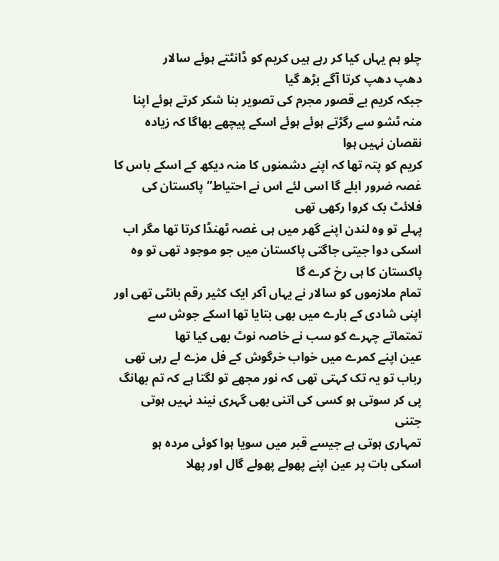چلو ہم یہاں کیا کر رہے ہیں کریم کو ڈانٹتے ہوئے سالار
دھپ دھپ کرتا آگے بڑھ گیا
جبکہ کریم بے قصور مجرم کی تصویر بنا شکر کرتے ہوئے اپنا منہ ٹشو سے رگڑتے ہوئے ہوئے اسکے پیچھے بھاگا کہ زیادہ نقصان نہیں ہوا
کریم کو پتہ تھا کہ اپنے دشمنوں کا منہ دیکھ کے اسکے باس کا غصہ ضرور ابلے گا اسی لئے اس نے احتیاط”پاکستان کی فلائٹ بک کروا رکھی تھی
پہلے تو وہ لندن اپنے گھر میں ہی غصہ ٹھنڈا کرتا تھا مگر اب اسکی دوا جیتی جاگتی پاکستان میں جو موجود تھی تو وہ پاکستان کا ہی رخ کرے گا
تمام ملازموں کو سالار نے یہاں آکر ایک کثیر رقم بانٹی تھی اور اپنی شادی کے بارے میں بھی بتایا تھا اسکے جوش سے تمتماتے چہرے کو سب نے خاصہ نوٹ بھی کیا تھا
عین اپنے کمرے میں خواب خرگوش کے فل مزے لے رہی تھی
رباب تو یہ تک کہتی تھی کہ نور مجھے تو لگتا ہے کہ تم بھانگ
پی کر سوتی ہو کسی کی اتنی بھی گہری نیند نہیں ہوتی جتنی
تمہاری ہوتی ہے جیسے قبر میں سویا ہوا کوئی مردہ ہو
اسکی بات پر عین اپنے پھولے پھولے گال اور پھلا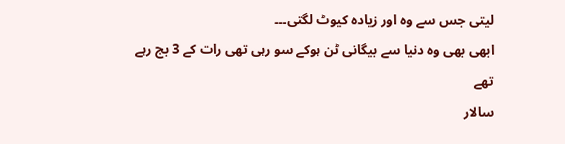لیتی جس سے وہ اور زیادہ کیوٹ لگتی۔۔۔
ابھی بھی وہ دنیا سے بیگانی ٹن ہوکے سو رہی تھی رات کے 3 بج رہے تھے
سالار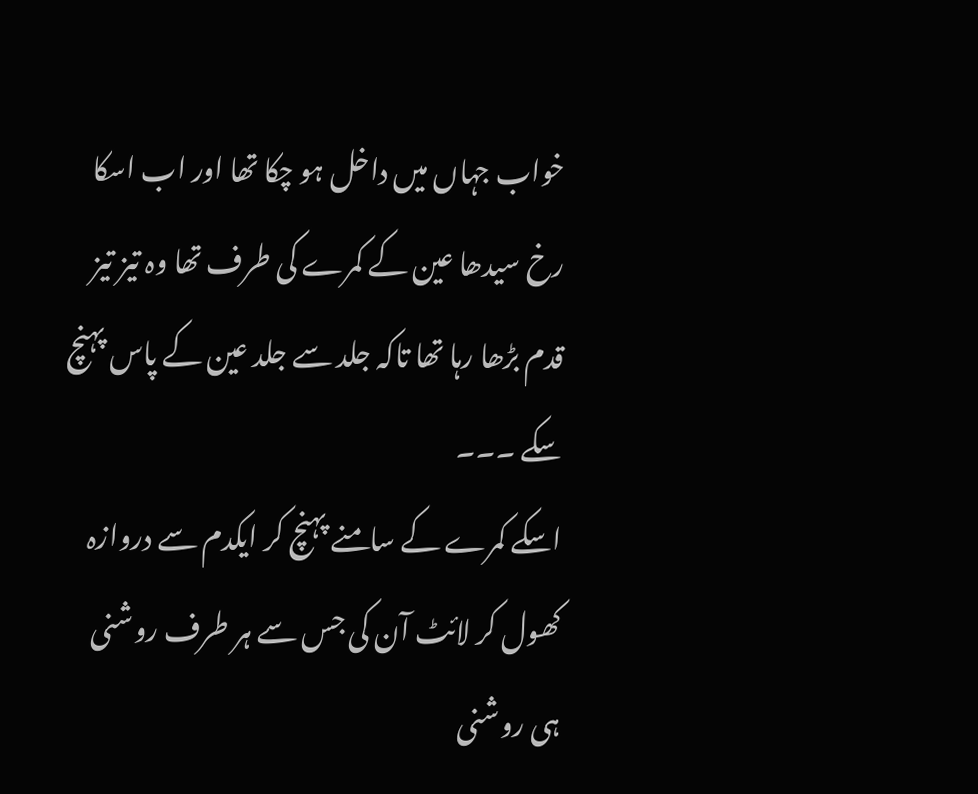خواب جہاں میں داخل ہو چکا تھا اور اب اسکا رخ سیدھا عین کے کمرے کی طرف تھا وہ تیز تیز قدم بڑھا رہا تھا تاکہ جلد سے جلد عین کے پاس پہنچ سکے ۔۔۔
اسکے کمرے کے سامنے پہنچ کر ایکدم سے دروازہ کھول کر لائٹ آن کی جس سے ہر طرف روشنی ہی روشنی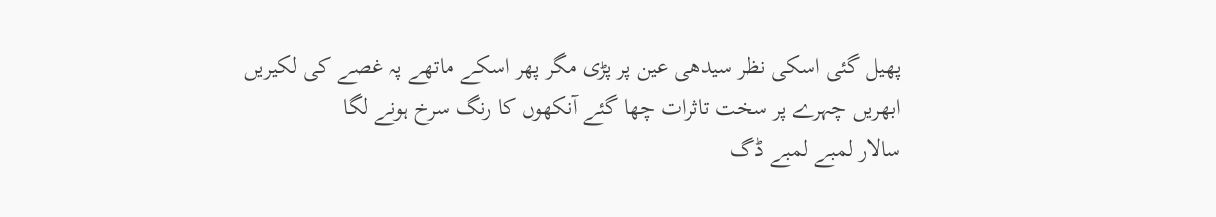پھیل گئی اسکی نظر سیدھی عین پر پڑی مگر پھر اسکے ماتھے پہ غصے کی لکیریں ابھریں چہرے پر سخت تاثرات چھا گئے آنکھوں کا رنگ سرخ ہونے لگا
سالار لمبے لمبے ڈگ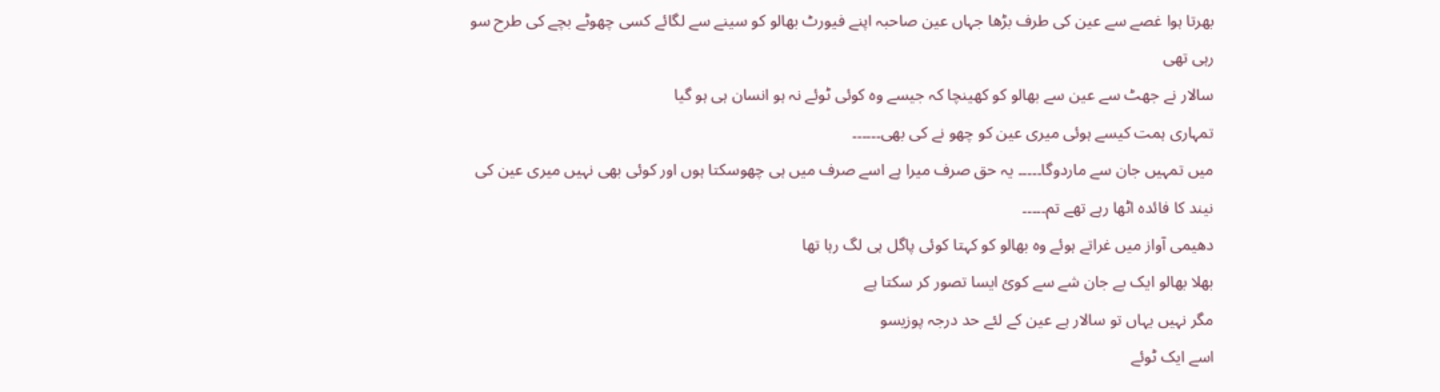بھرتا ہوا غصے سے عین کی طرف بڑھا جہاں عین صاحبہ اپنے فیورٹ بھالو کو سینے سے لگائے کسی چھوٹے بچے کی طرح سو رہی تھی
سالار نے جھٹ سے عین سے بھالو کو کھینچا کہ جیسے وہ کوئی ٹوئے نہ ہو انسان ہی ہو گیا
تمہاری ہمت کیسے ہوئی میری عین کو چھو نے کی بھی۔۔۔۔۔۔
میں تمہیں جان سے ماردوگا۔۔۔۔۔ یہ حق صرف میرا ہے اسے صرف میں ہی چھوسکتا ہوں اور کوئی بھی نہیں میری عین کی نیند کا فائدہ اٹھا رہے تھے تم۔۔۔۔۔
دھیمی آواز میں غراتے ہوئے وہ بھالو کو کہتا کوئی پاگل ہی لگ رہا تھا
بھلا بھالو ایک بے جان شے سے کوئ ایسا تصور کر سکتا ہے
مگر نہیں یہاں تو سالار ہے عین کے لئے حد درجہ پوزیسو
اسے ایک ٹوئے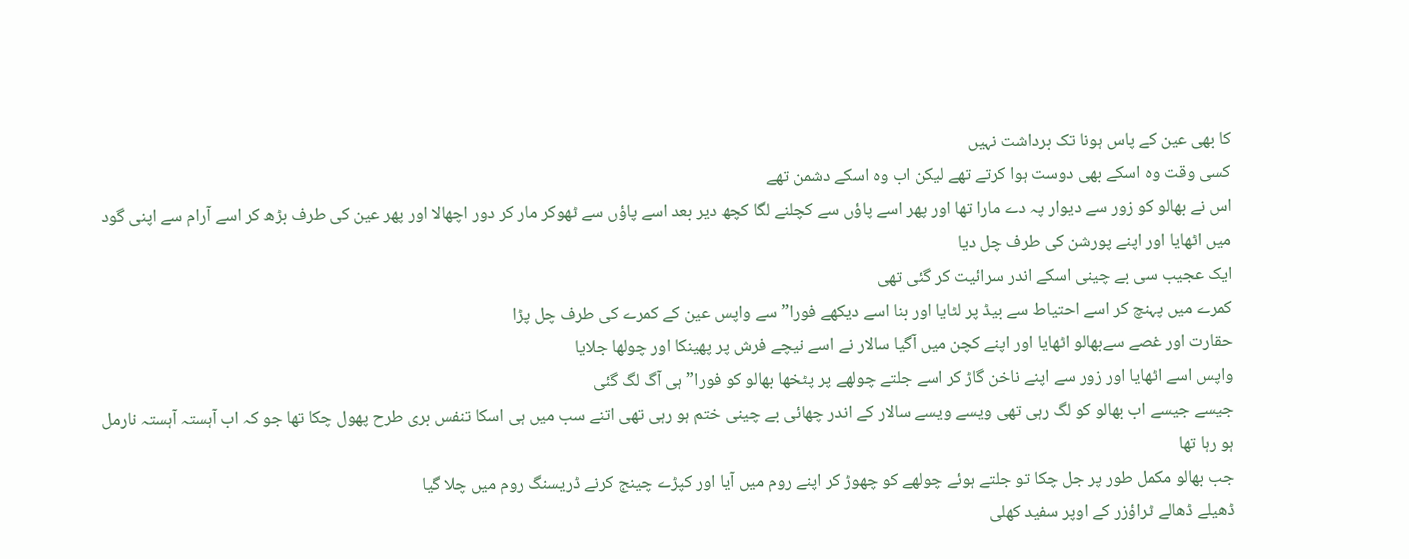کا بھی عین کے پاس ہونا تک برداشت نہیں
کسی وقت وہ اسکے بھی دوست ہوا کرتے تھے لیکن اب وہ اسکے دشمن تھے
اس نے بھالو کو زور سے دیوار پہ دے مارا تھا اور پھر اسے پاؤں سے کچلنے لگا کچھ دیر بعد اسے پاؤں سے ٹھوکر مار کر دور اچھالا اور پھر عین کی طرف بڑھ کر اسے آرام سے اپنی گود میں اٹھایا اور اپنے پورشن کی طرف چل دیا
ایک عجیب سی بے چینی اسکے اندر سرائیت کر گئی تھی
کمرے میں پہنچ کر اسے احتیاط سے بیڈ پر لٹایا اور بنا اسے دیکھے فورا”سے واپس عین کے کمرے کی طرف چل پڑا
حقارت اور غصے سےبھالو اٹھایا اور اپنے کچن میں آگیا سالار نے اسے نیچے فرش پر پھینکا اور چولھا جلایا
واپس اسے اٹھایا اور زور سے اپنے ناخن گاڑ کر اسے جلتے چولھے پر پٹخھا بھالو کو فورا”ہی آگ لگ گئی
جیسے جیسے اب بھالو کو لگ رہی تھی ویسے ویسے سالار کے اندر چھائی بے چینی ختم ہو رہی تھی اتنے سب میں ہی اسکا تنفس بری طرح پھول چکا تھا جو کہ اب آہستہ آہستہ نارمل ہو رہا تھا
جب بھالو مکمل طور پر جل چکا تو جلتے ہوئے چولھے کو چھوڑ کر اپنے روم میں آیا اور کپڑے چینج کرنے ڈریسنگ روم میں چلا گیا
ڈھیلے ڈھالے ٹراؤزر کے اوپر سفید کھلی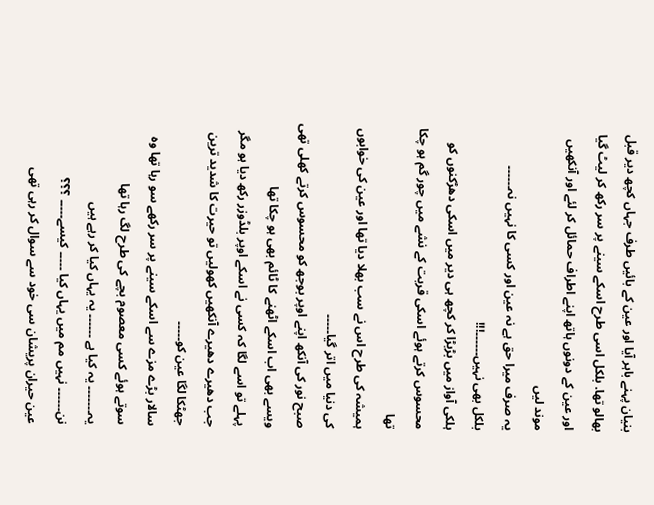بنیان پہنے باہر آیا اور عین کے بائیں طرف جہاں کچھ دیر قبل بھالو تھا. بلکل اسی طرح اسکے سینے پر سر رکھ کر لیٹ گیا اور عین کے دونوں ہاتھ اپنے اطراف حمائل کر لئے اور آنکھیں موند لیں
یہ صرف میرا حق ہے نہ عین اور کسی کا نہیں نہ۔۔۔۔۔۔
بلکل بھی نہیں۔۔۔۔۔۔!!!
ہلکی آواز میں بڑبڑا کر کچھ ہی دیر میں اسکی دھڑکنوں کو محسوس کرتے ہوئے اسکی قربت کے نشے میں چور گم ہو چکا تھا
ہمیشہ کی طرح اس نے سب بھلا دیا تھا اور عین کی خوابوں کی دنیا میں اتر گیا۔۔۔۔۔
صبح نور کی آنکھ اپنے اوپر بوجھ کو محسوس کرتے کھلی تھی ویسے بھی اب اسکے اٹھنے کا ٹائم بھی ہو چکا تھا
پہلے تو اسے لگا کہ کسی نے اسکے اوپر بلڈوزر رکھ دیا ہو مگر جب دھیرے دھیرے آنکھیں کھولیں تو حیرت کا شدید ترین جھٹکا لگا عین کو۔۔۔۔۔
سالار بڑے مزے سے اسکے سینے پر سر رکھے سو رہا تھا وہ سوتے ہوئے کسی معصوم بچے کی طرح لگ رہا تھا
یہ۔۔۔۔۔۔۔ یہ کیا ہے ۔۔۔۔۔۔ یہ یہاں کیا کر رہے ہیں
نن۔۔۔۔۔۔ نہیں مم میں یہاں کیا ۔۔۔۔۔ کیسے۔۔۔۔۔ ؟؟؟
عین حیران پریشان سی خود سے سوال کر رہی تھی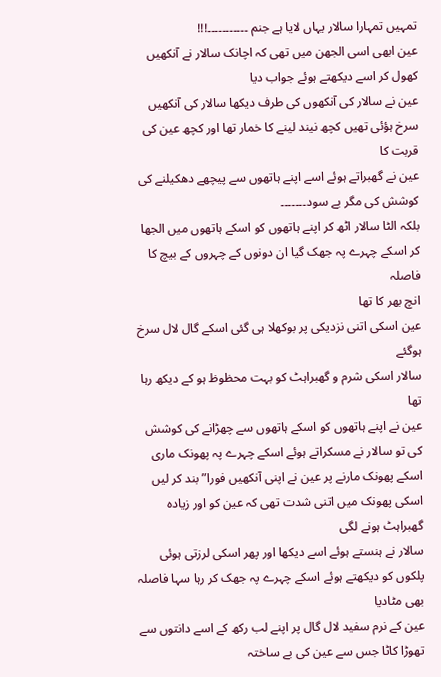تمہیں تمہارا سالار یہاں لایا ہے جنم ۔۔۔۔۔۔۔۔۔۔۔!!!
عین ابھی اسی الجھن میں تھی کہ اچانک سالار نے آنکھیں کھول کر اسے دیکھتے ہوئے جواب دیا
عین نے سالار کی آنکھوں کی طرف دیکھا سالار کی آنکھیں سرخ ہؤئی تھیں کچھ نیند لینے کا خمار تھا اور کچھ عین کی قربت کا
عین نے گھبراتے ہوئے اسے اپنے ہاتھوں سے پیچھے دھکیلنے کی کوشش کی مگر بے سود۔۔۔۔۔۔۔
بلکہ الٹا سالار اٹھ کر اپنے ہاتھوں کو اسکے ہاتھوں میں الجھا کر اسکے چہرے پہ جھک گیا ان دونوں کے چہروں کے بیچ کا فاصلہ
انچ بھر کا تھا
عین اسکی اتنی نزدیکی پر بوکھلا ہی گئی اسکے گال لال سرخ ہوگئے
سالار اسکی شرم و گھبراہٹ کو بہت محظوظ ہو کے دیکھ رہا تھا
عین نے اپنے ہاتھوں کو اسکے ہاتھوں سے چھڑانے کی کوشش کی تو سالار نے مسکراتے ہوئے اسکے چہرے پہ پھونک ماری
اسکے پھونک مارنے پر عین نے اپنی آنکھیں فورا”بند کر لیں
اسکی پھونک میں اتنی شدت تھی کہ عین کو اور زیادہ گھبراہٹ ہونے لگی
سالار نے ہنستے ہوئے اسے دیکھا اور پھر اسکی لرزتی ہوئی پلکوں کو دیکھتے ہوئے اسکے چہرے پہ جھک کر رہا سہا فاصلہ بھی مٹادیا
عین کے نرم سفید لال گال پر اپنے لب رکھ کے اسے دانتوں سے تھوڑا کاٹا جس سے عین کی بے ساختہ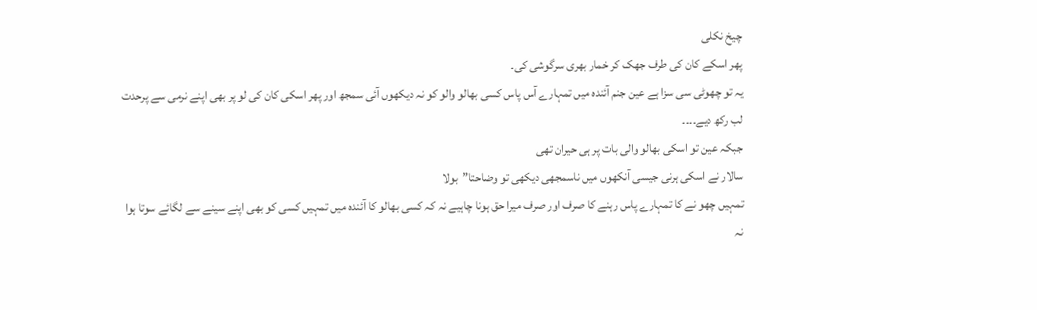چیخ نکلی
پھر اسکے کان کی طرف جھک کر خمار بھری سرگوشی کی۔
یہ تو چھوٹی سی سزا ہے عین جنم آئندہ میں تمہارے آس پاس کسی بھالو والو کو نہ دیکھوں آئی سمجھ اور پھر اسکی کان کی لو پر بھی اپنے نرمی سے پرحدت لب رکھ دیے۔۔۔۔
جبکہ عین تو اسکی بھالو والی بات پر ہی حیران تھی
سالار نے اسکی ہرنی جیسی آنکھوں میں ناسمجھی دیکھی تو وضاحتا”بولا
تمہیں چھو نے کا تمہارے پاس رہنے کا صرف اور صرف میرا حق ہونا چاہیے نہ کہ کسی بھالو کا آئندہ میں تمہیں کسی کو بھی اپنے سینے سے لگائے سوتا ہوا نہ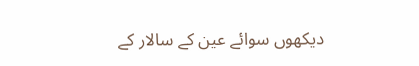دیکھوں سوائے عین کے سالار کے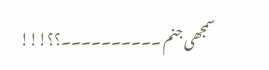سمجھی جنم ۔۔۔۔۔۔۔۔۔۔؟؟!!!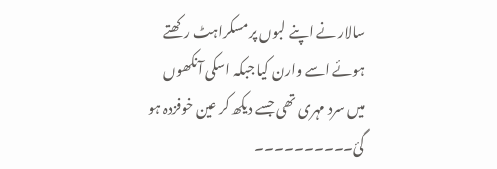سالار نے اپنے لبوں پر مسکراہٹ رکھتے ہوئے اسے وارن کیا جبکہ اسکی آنکھوں میں سرد مہری تھی جسے دیکھ کر عین خوفزدہ ہو گئ۔۔۔۔۔۔۔۔۔۔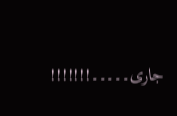جاری۔۔۔۔۔!!!!!!!